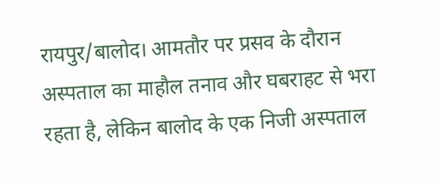रायपुर/बालोद। आमतौर पर प्रसव के दौरान अस्पताल का माहौल तनाव और घबराहट से भरा रहता है, लेकिन बालोद के एक निजी अस्पताल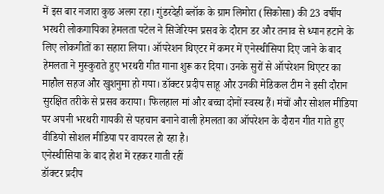में इस बार नजारा कुछ अलग रहा। गुंडरदेही ब्लॉक के ग्राम लिमोरा (सिकोसा) की 23 वर्षीय भरथरी लोकगायिका हेमलता पटेल ने सिजेरियन प्रसव के दौरान डर और तनाव से ध्यान हटाने के लिए लोकगीतों का सहारा लिया। ऑपरेशन थिएटर में कमर में एनेस्थीसिया दिए जाने के बाद हेमलता ने मुस्कुराते हुए भरथरी गीत गाना शुरू कर दिया। उनके सुरों से ऑपरेशन थिएटर का माहौल सहज और खुशनुमा हो गया। डॉक्टर प्रदीप साहू और उनकी मेडिकल टीम ने इसी दौरान सुरक्षित तरीके से प्रसव कराया। फिलहाल मां और बच्चा दोनों स्वस्थ हैं। मंचों और सोशल मीडिया पर अपनी भरथरी गायकी से पहचान बनाने वाली हेमलता का ऑपरेशन के दौरान गीत गाते हुए वीडियो सोशल मीडिया पर वायरल हो रहा है।
एनेस्थीसिया के बाद होश में रहकर गाती रहीं
डॉक्टर प्रदीप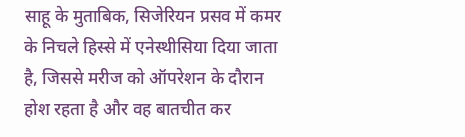साहू के मुताबिक, सिजेरियन प्रसव में कमर के निचले हिस्से में एनेस्थीसिया दिया जाता है, जिससे मरीज को ऑपरेशन के दौरान होश रहता है और वह बातचीत कर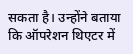सकता है। उन्होंने बताया कि ऑपरेशन थिएटर में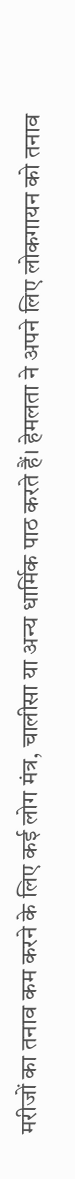मरीजों का तनाव कम करने के लिए कई लोग मंत्र, चालीसा या अन्य धार्मिक पाठ करते हैं। हेमलता ने अपने लिए लोकगायन को तनाव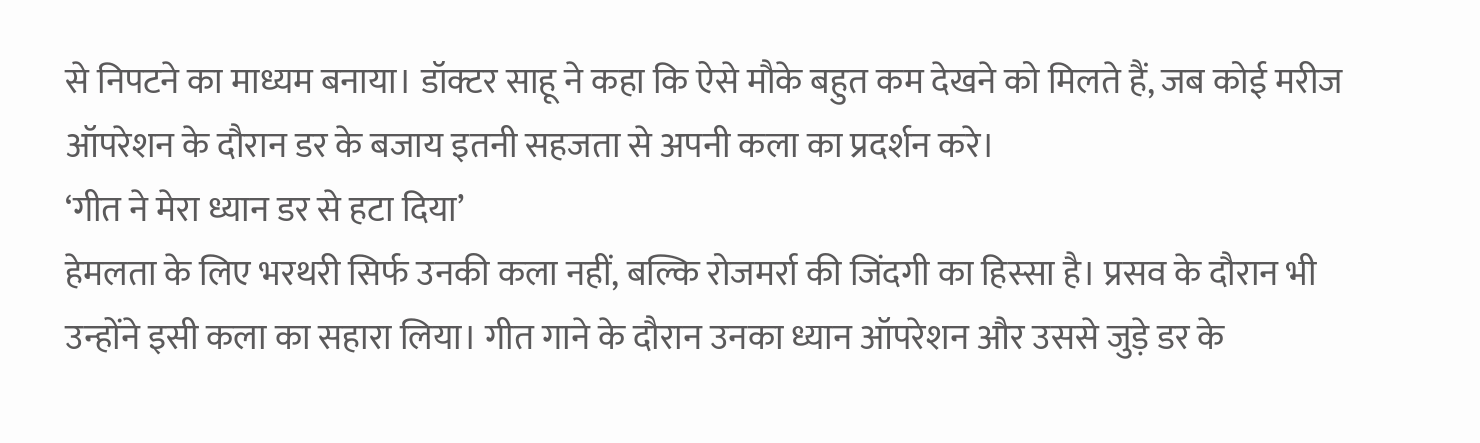से निपटने का माध्यम बनाया। डॉक्टर साहू ने कहा कि ऐसे मौके बहुत कम देखने को मिलते हैं, जब कोई मरीज ऑपरेशन के दौरान डर के बजाय इतनी सहजता से अपनी कला का प्रदर्शन करे।
‘गीत ने मेरा ध्यान डर से हटा दिया’
हेमलता के लिए भरथरी सिर्फ उनकी कला नहीं, बल्कि रोजमर्रा की जिंदगी का हिस्सा है। प्रसव के दौरान भी उन्होंने इसी कला का सहारा लिया। गीत गाने के दौरान उनका ध्यान ऑपरेशन और उससे जुड़े डर के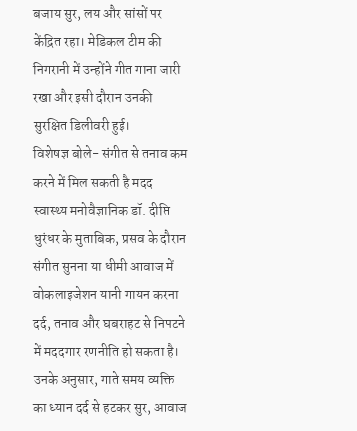बजाय सुर, लय और सांसों पर केंद्रित रहा। मेडिकल टीम की निगरानी में उन्होंने गीत गाना जारी रखा और इसी दौरान उनकी सुरक्षित डिलीवरी हुई।
विशेषज्ञ बोले- संगीत से तनाव कम करने में मिल सकती है मदद
स्वास्थ्य मनोवैज्ञानिक डॉ. दीप्ति धुरंधर के मुताबिक, प्रसव के दौरान संगीत सुनना या धीमी आवाज में वोकलाइजेशन यानी गायन करना दर्द, तनाव और घबराहट से निपटने में मददगार रणनीति हो सकता है। उनके अनुसार, गाते समय व्यक्ति का ध्यान दर्द से हटकर सुर, आवाज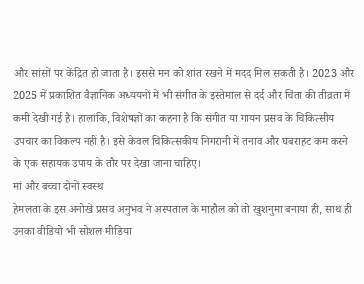और सांसों पर केंद्रित हो जाता है। इससे मन को शांत रखने में मदद मिल सकती है। 2023 और 2025 में प्रकाशित वैज्ञानिक अध्ययनों में भी संगीत के इस्तेमाल से दर्द और चिंता की तीव्रता में कमी देखी गई है। हालांकि, विशेषज्ञों का कहना है कि संगीत या गायन प्रसव के चिकित्सीय उपचार का विकल्प नहीं है। इसे केवल चिकित्सकीय निगरानी में तनाव और घबराहट कम करने के एक सहायक उपाय के तौर पर देखा जाना चाहिए।
मां और बच्चा दोनों स्वस्थ
हेमलता के इस अनोखे प्रसव अनुभव ने अस्पताल के माहौल को तो खुशनुमा बनाया ही, साथ ही उनका वीडियो भी सोशल मीडिया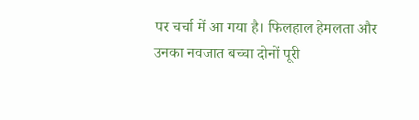पर चर्चा में आ गया है। फिलहाल हेमलता और उनका नवजात बच्चा दोनों पूरी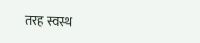तरह स्वस्थ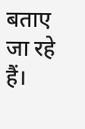बताए जा रहे हैं।